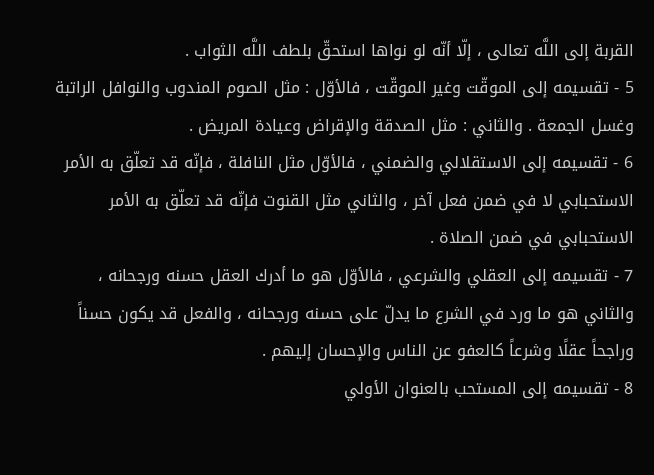القربة إلى اللَّه تعالى ، إلّا أنّه لو نواها استحقّ بلطف اللَّه الثواب .
5 - تقسيمه إلى الموقّت وغير الموقّت ، فالأوّل : مثل الصوم المندوب والنوافل الراتبة وغسل الجمعة . والثاني : مثل الصدقة والإقراض وعيادة المريض .
6 - تقسيمه إلى الاستقلالي والضمني ، فالأوّل مثل النافلة ، فإنّه قد تعلّق به الأمر الاستحبابي لا في ضمن فعل آخر ، والثاني مثل القنوت فإنّه قد تعلّق به الأمر الاستحبابي في ضمن الصلاة .
7 - تقسيمه إلى العقلي والشرعي ، فالأوّل هو ما أدرك العقل حسنه ورجحانه ، والثاني هو ما ورد في الشرع ما يدلّ على حسنه ورجحانه ، والفعل قد يكون حسناً وراجحاً عقلًا وشرعاً كالعفو عن الناس والإحسان إليهم .
8 - تقسيمه إلى المستحب بالعنوان الأولي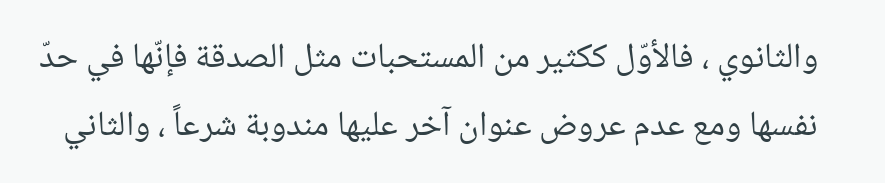والثانوي ، فالأوّل ككثير من المستحبات مثل الصدقة فإنّها في حدّ نفسها ومع عدم عروض عنوان آخر عليها مندوبة شرعاً ، والثاني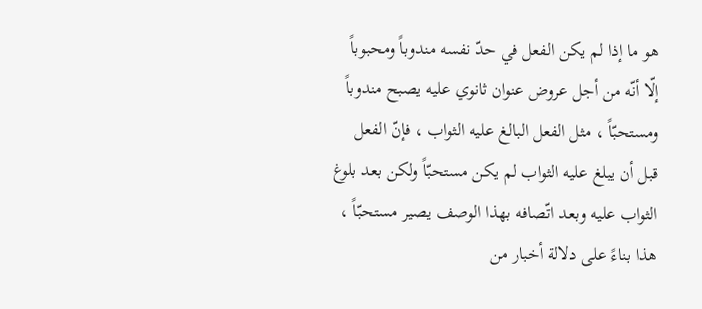هو ما إذا لم يكن الفعل في حدّ نفسه مندوباً ومحبوباً إلّا أنّه من أجل عروض عنوان ثانوي عليه يصبح مندوباً ومستحبّاً ، مثل الفعل البالغ عليه الثواب ، فإنّ الفعل قبل أن يبلغ عليه الثواب لم يكن مستحبّاً ولكن بعد بلوغ الثواب عليه وبعد اتّصافه بهذا الوصف يصير مستحبّاً ، هذا بناءً على دلالة أخبار من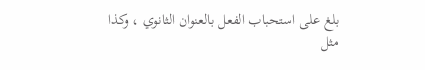بلغ على استحباب الفعل بالعنوان الثانوي ، وكذا مثل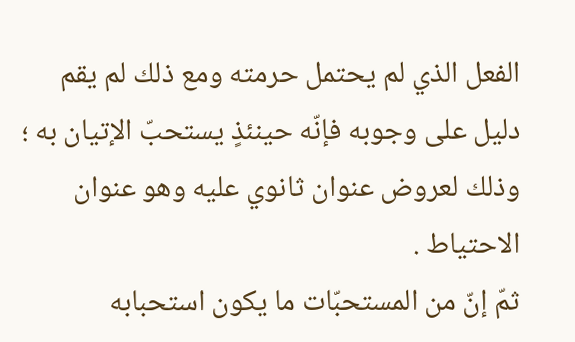الفعل الذي لم يحتمل حرمته ومع ذلك لم يقم دليل على وجوبه فإنّه حينئذٍ يستحبّ الإتيان به ؛ وذلك لعروض عنوان ثانوي عليه وهو عنوان الاحتياط .
ثمّ إنّ من المستحبّات ما يكون استحبابه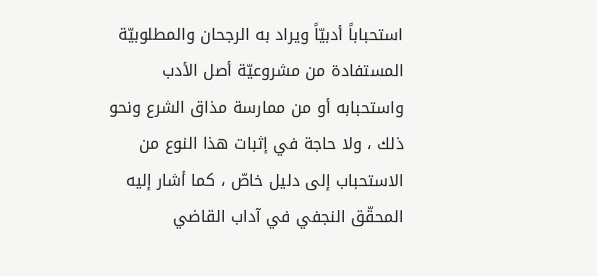استحباباً أدبيّاً ويراد به الرجحان والمطلوبيّة المستفادة من مشروعيّة أصل الأدب واستحبابه أو من ممارسة مذاق الشرع ونحو ذلك ، ولا حاجة في إثبات هذا النوع من الاستحباب إلى دليل خاصّ ، كما أشار إليه المحقّق النجفي في آداب القاضي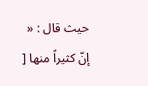حيث قال : « إنّ كثيراً منها [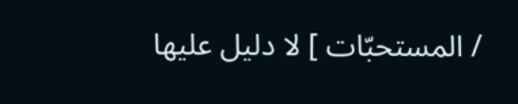/ المستحبّات ] لا دليل عليها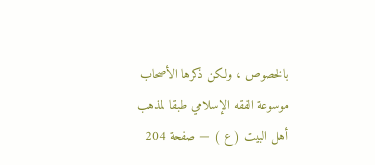بالخصوص ، ولكن ذكرها الأصحاب
موسوعة الفقه الإسلامي طبقا لمذهب أهل البيت ( ع ) — صفحة 204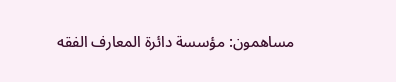مساهمون: مؤسسة دائرة المعارف الفقه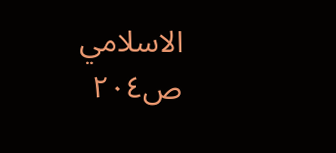الاسلامي
ص٢٠٤